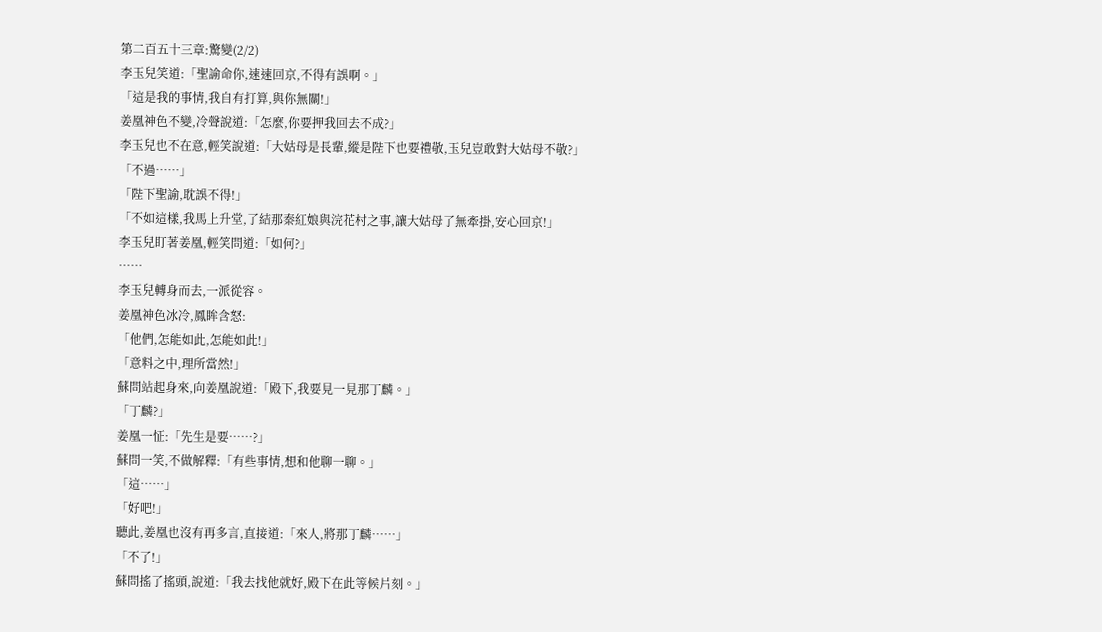第二百五十三章:驚變(2/2)
李玉兒笑道:「聖諭命你,速速回京,不得有誤啊。」
「這是我的事情,我自有打算,與你無關!」
姜凰神色不變,冷聲說道:「怎麼,你要押我回去不成?」
李玉兒也不在意,輕笑說道:「大姑母是長輩,縱是陛下也要禮敬,玉兒豈敢對大姑母不敬?」
「不過……」
「陛下聖諭,耽誤不得!」
「不如這樣,我馬上升堂,了結那秦紅娘與浣花村之事,讓大姑母了無牽掛,安心回京!」
李玉兒盯著姜凰,輕笑問道:「如何?」
……
李玉兒轉身而去,一派從容。
姜凰神色冰冷,鳳眸含怒:
「他們,怎能如此,怎能如此!」
「意料之中,理所當然!」
蘇問站起身來,向姜凰說道:「殿下,我要見一見那丁麟。」
「丁麟?」
姜凰一怔:「先生是要……?」
蘇問一笑,不做解釋:「有些事情,想和他聊一聊。」
「這……」
「好吧!」
聽此,姜凰也沒有再多言,直接道:「來人,將那丁麟……」
「不了!」
蘇問搖了搖頭,說道:「我去找他就好,殿下在此等候片刻。」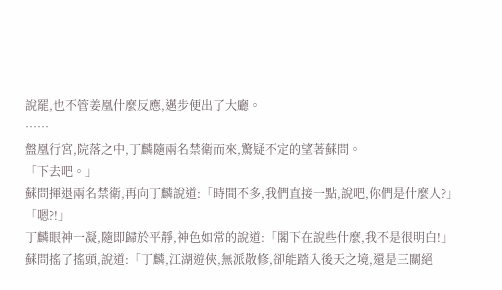說罷,也不管姜凰什麼反應,邁步便出了大廳。
……
盤凰行宮,院落之中,丁麟隨兩名禁衛而來,驚疑不定的望著蘇問。
「下去吧。」
蘇問揮退兩名禁衛,再向丁麟說道:「時間不多,我們直接一點,說吧,你們是什麼人?」
「嗯?!」
丁麟眼神一凝,隨即歸於平靜,神色如常的說道:「閣下在說些什麼,我不是很明白!」
蘇問搖了搖頭,說道:「丁麟,江湖遊俠,無派散修,卻能踏入後天之境,還是三關絕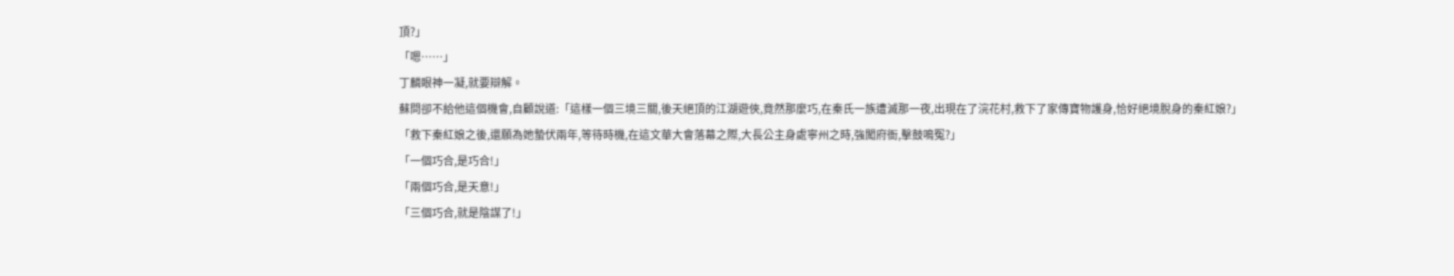頂?」
「嗯……」
丁麟眼神一凝,就要辯解。
蘇問卻不給他這個機會,自顧說道:「這樣一個三境三關,後天絕頂的江湖遊俠,竟然那麼巧,在秦氏一族遭滅那一夜,出現在了浣花村,救下了家傳寶物護身,恰好絕境脫身的秦紅娘?」
「救下秦紅娘之後,還願為她蟄伏兩年,等待時機,在這文華大會落幕之際,大長公主身處寧州之時,強闖府衙,擊鼓鳴冤?」
「一個巧合,是巧合!」
「兩個巧合,是天意!」
「三個巧合,就是陰謀了!」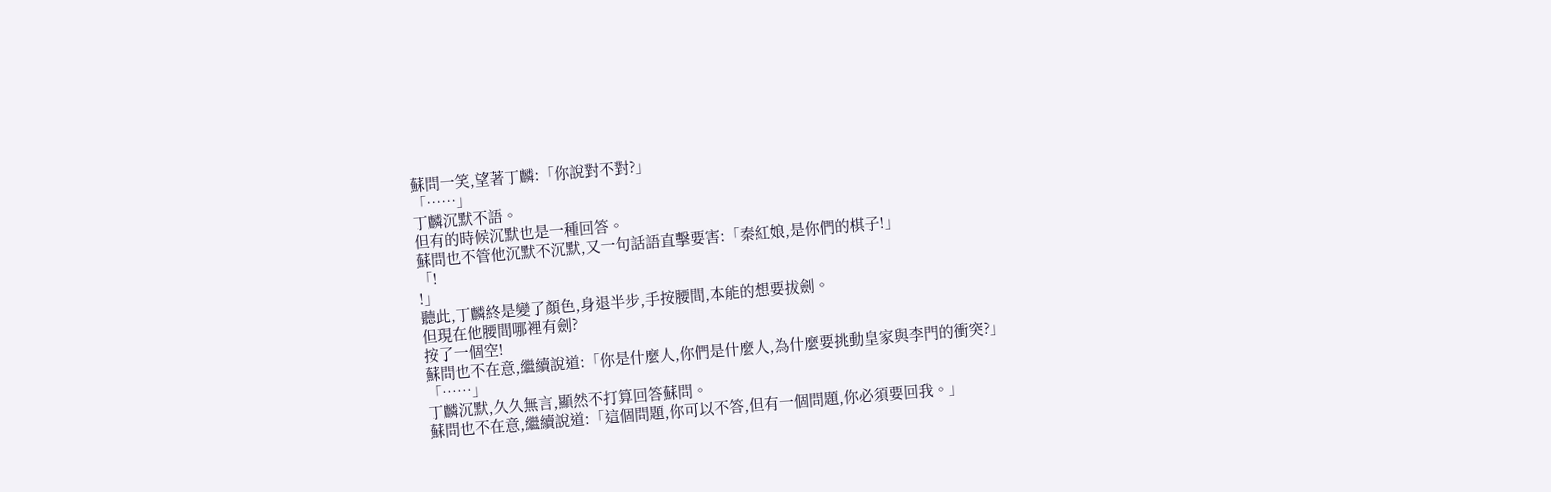蘇問一笑,望著丁麟:「你說對不對?」
「……」
丁麟沉默不語。
但有的時候沉默也是一種回答。
蘇問也不管他沉默不沉默,又一句話語直擊要害:「秦紅娘,是你們的棋子!」
「!
!」
聽此,丁麟終是變了顏色,身退半步,手按腰間,本能的想要拔劍。
但現在他腰間哪裡有劍?
按了一個空!
蘇問也不在意,繼續說道:「你是什麼人,你們是什麼人,為什麼要挑動皇家與李門的衝突?」
「……」
丁麟沉默,久久無言,顯然不打算回答蘇問。
蘇問也不在意,繼續說道:「這個問題,你可以不答,但有一個問題,你必須要回我。」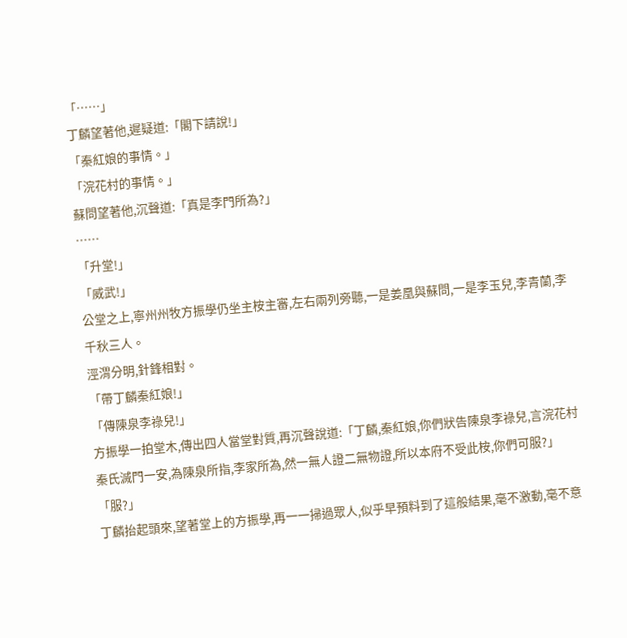「……」
丁麟望著他,遲疑道:「閣下請說!」
「秦紅娘的事情。」
「浣花村的事情。」
蘇問望著他,沉聲道:「真是李門所為?」
……
「升堂!」
「威武!」
公堂之上,寧州州牧方振學仍坐主桉主審,左右兩列旁聽,一是姜凰與蘇問,一是李玉兒,李青蘭,李千秋三人。
涇渭分明,針鋒相對。
「帶丁麟秦紅娘!」
「傳陳泉李祿兒!」
方振學一拍堂木,傳出四人當堂對質,再沉聲說道:「丁麟,秦紅娘,你們狀告陳泉李祿兒,言浣花村秦氏滅門一安,為陳泉所指,李家所為,然一無人證二無物證,所以本府不受此桉,你們可服?」
「服?」
丁麟抬起頭來,望著堂上的方振學,再一一掃過眾人,似乎早預料到了這般結果,毫不激動,毫不意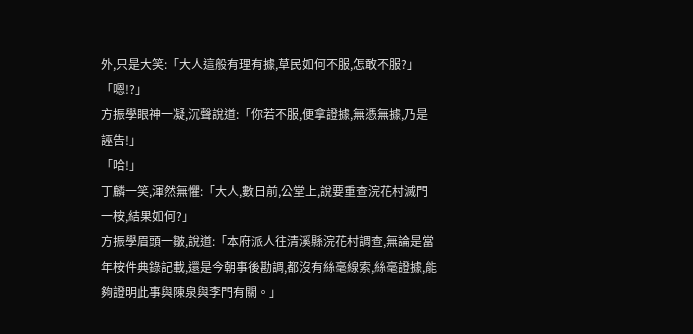外,只是大笑:「大人這般有理有據,草民如何不服,怎敢不服?」
「嗯!?」
方振學眼神一凝,沉聲說道:「你若不服,便拿證據,無憑無據,乃是誣告!」
「哈!」
丁麟一笑,渾然無懼:「大人,數日前,公堂上,說要重查浣花村滅門一桉,結果如何?」
方振學眉頭一皺,說道:「本府派人往清溪縣浣花村調查,無論是當年桉件典錄記載,還是今朝事後勘調,都沒有絲毫線索,絲毫證據,能夠證明此事與陳泉與李門有關。」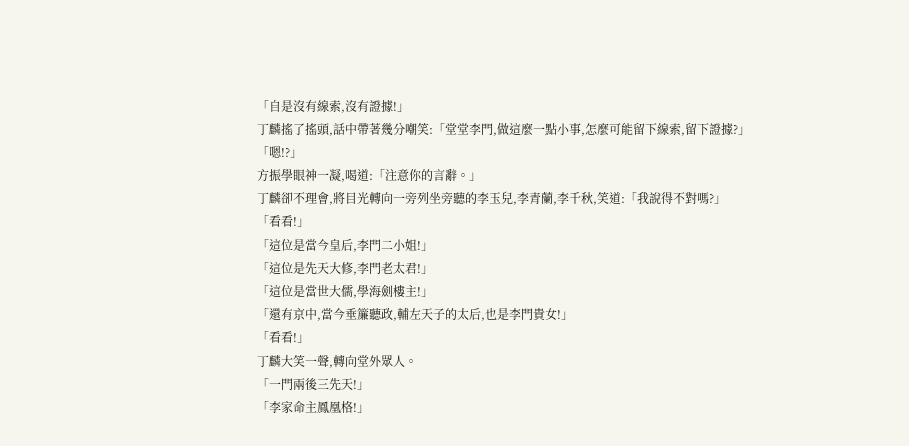「自是沒有線索,沒有證據!」
丁麟搖了搖頭,話中帶著幾分嘲笑:「堂堂李門,做這麼一點小事,怎麼可能留下線索,留下證據?」
「嗯!?」
方振學眼神一凝,喝道:「注意你的言辭。」
丁麟卻不理會,將目光轉向一旁列坐旁聽的李玉兒,李青蘭,李千秋,笑道:「我說得不對嗎?」
「看看!」
「這位是當今皇后,李門二小姐!」
「這位是先天大修,李門老太君!」
「這位是當世大儒,學海劍樓主!」
「還有京中,當今垂簾聽政,輔左天子的太后,也是李門貴女!」
「看看!」
丁麟大笑一聲,轉向堂外眾人。
「一門兩後三先天!」
「李家命主鳳凰格!」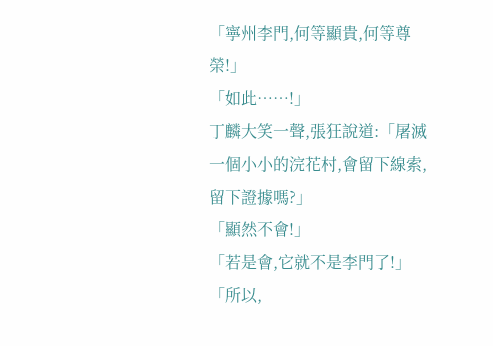「寧州李門,何等顯貴,何等尊榮!」
「如此……!」
丁麟大笑一聲,張狂說道:「屠滅一個小小的浣花村,會留下線索,留下證據嗎?」
「顯然不會!」
「若是會,它就不是李門了!」
「所以,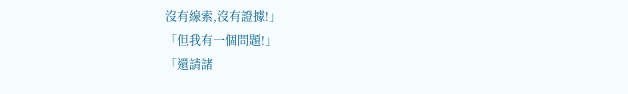沒有線索,沒有證據!」
「但我有一個問題!」
「還請諸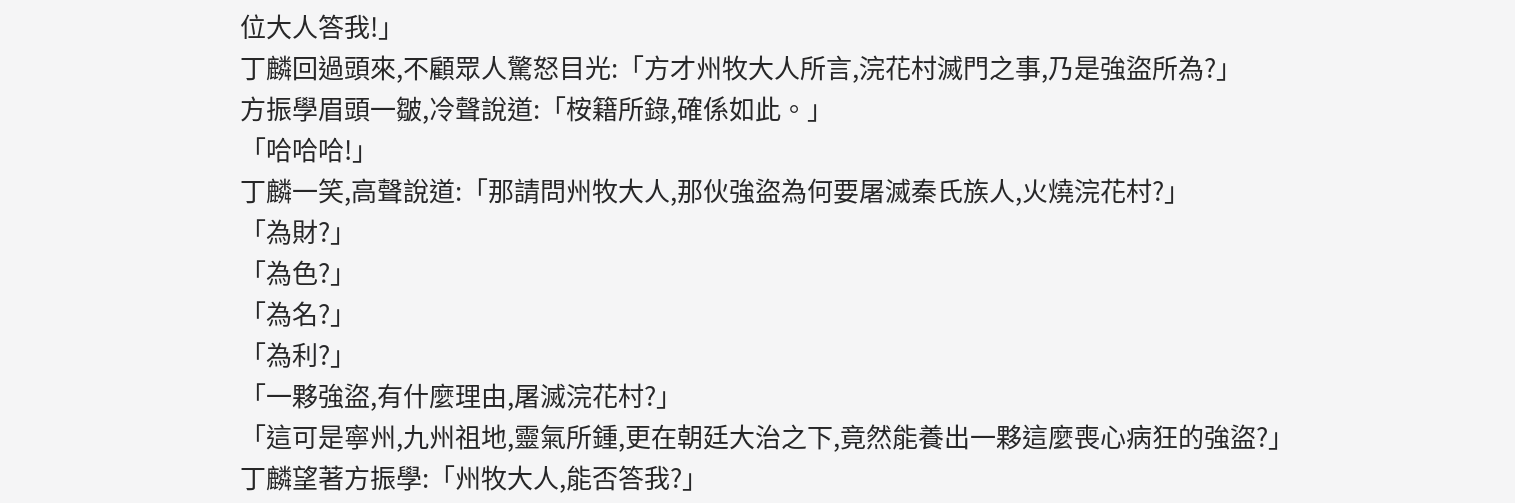位大人答我!」
丁麟回過頭來,不顧眾人驚怒目光:「方才州牧大人所言,浣花村滅門之事,乃是強盜所為?」
方振學眉頭一皺,冷聲說道:「桉籍所錄,確係如此。」
「哈哈哈!」
丁麟一笑,高聲說道:「那請問州牧大人,那伙強盜為何要屠滅秦氏族人,火燒浣花村?」
「為財?」
「為色?」
「為名?」
「為利?」
「一夥強盜,有什麼理由,屠滅浣花村?」
「這可是寧州,九州祖地,靈氣所鍾,更在朝廷大治之下,竟然能養出一夥這麼喪心病狂的強盜?」
丁麟望著方振學:「州牧大人,能否答我?」